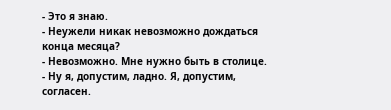- Это я знаю.
- Неужели никак невозможно дождаться конца месяца?
- Невозможно. Мне нужно быть в столице.
- Ну я, допустим, ладно. Я, допустим, согласен.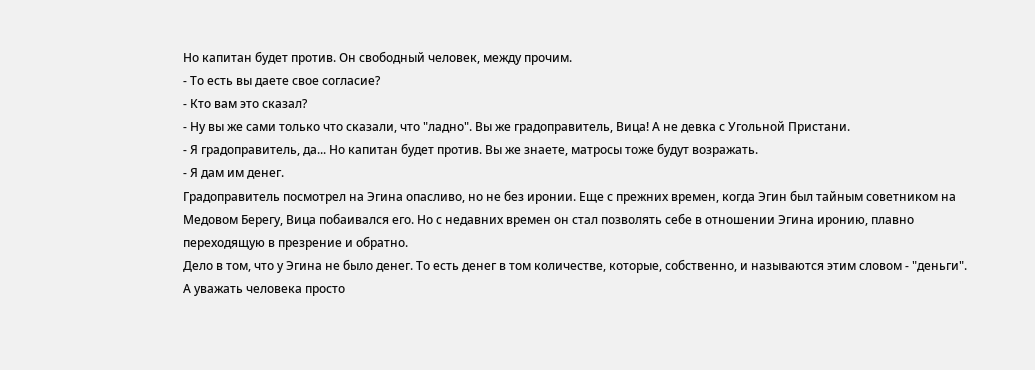Но капитан будет против. Он свободный человек, между прочим.
- То есть вы даете свое согласие?
- Кто вам это сказал?
- Ну вы же сами только что сказали, что "ладно". Вы же градоправитель, Вица! А не девка с Угольной Пристани.
- Я градоправитель, да... Но капитан будет против. Вы же знаете, матросы тоже будут возражать.
- Я дам им денег.
Градоправитель посмотрел на Эгина опасливо, но не без иронии. Еще с прежних времен, когда Эгин был тайным советником на Медовом Берегу, Вица побаивался его. Но с недавних времен он стал позволять себе в отношении Эгина иронию, плавно переходящую в презрение и обратно.
Дело в том, что у Эгина не было денег. То есть денег в том количестве, которые, собственно, и называются этим словом - "деньги". А уважать человека просто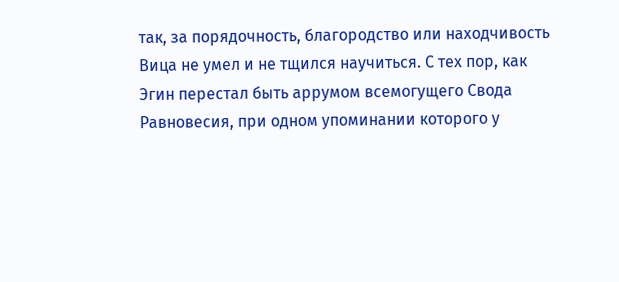так, за порядочность, благородство или находчивость Вица не умел и не тщился научиться. С тех пор, как Эгин перестал быть аррумом всемогущего Свода Равновесия, при одном упоминании которого у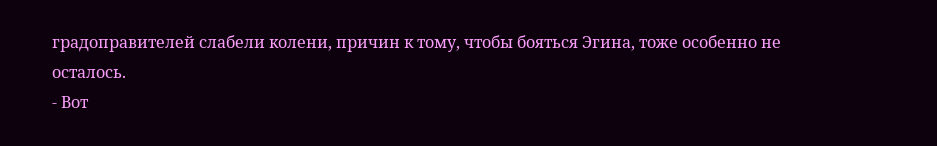градоправителей слабели колени, причин к тому, чтобы бояться Эгина, тоже особенно не осталось.
- Вот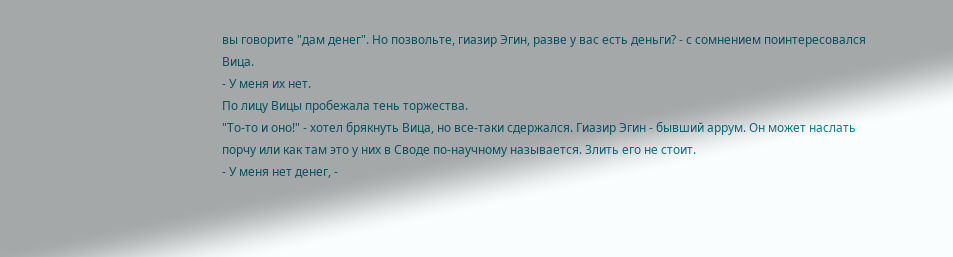вы говорите "дам денег". Но позвольте, гиазир Эгин, разве у вас есть деньги? - с сомнением поинтересовался Вица.
- У меня их нет.
По лицу Вицы пробежала тень торжества.
"То-то и оно!" - хотел брякнуть Вица, но все-таки сдержался. Гиазир Эгин - бывший аррум. Он может наслать порчу или как там это у них в Своде по-научному называется. Злить его не стоит.
- У меня нет денег, -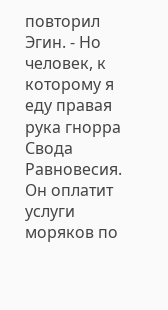повторил Эгин. - Но человек, к которому я еду правая рука гнорра Свода Равновесия. Он оплатит услуги моряков по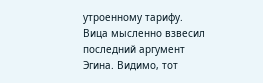утроенному тарифу.
Вица мысленно взвесил последний аргумент Эгина. Видимо, тот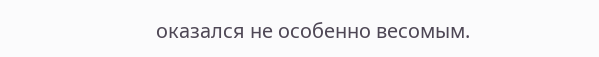оказался не особенно весомым.